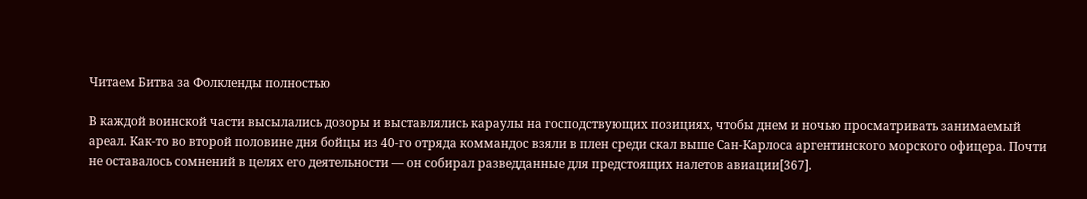Читаем Битва за Фолкленды полностью

В каждой воинской части высылались дозоры и выставлялись караулы на господствующих позициях, чтобы днем и ночью просматривать занимаемый ареал. Как-то во второй половине дня бойцы из 40-го отряда коммандос взяли в плен среди скал выше Сан-Карлоса аргентинского морского офицера. Почти не оставалось сомнений в целях его деятельности — он собирал разведданные для предстоящих налетов авиации[367].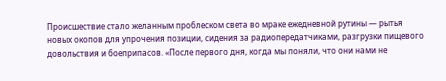Происшествие стало желанным проблеском света во мраке ежедневной рутины — рытья новых окопов для упрочения позиции, сидения за радиопередатчиками, разгрузки пищевого довольствия и боеприпасов. «После первого дня, когда мы поняли, что они нами не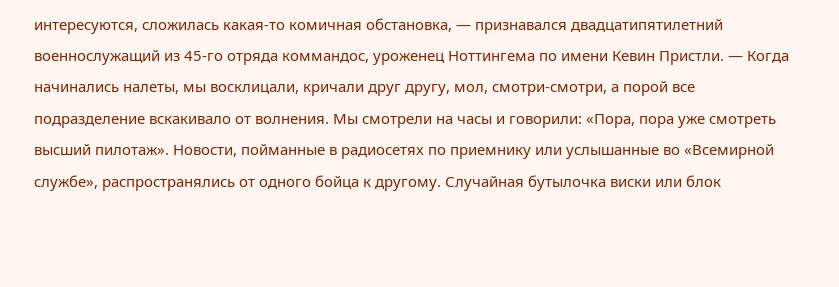интересуются, сложилась какая-то комичная обстановка, — признавался двадцатипятилетний военнослужащий из 45-го отряда коммандос, уроженец Ноттингема по имени Кевин Пристли. — Когда начинались налеты, мы восклицали, кричали друг другу, мол, смотри-смотри, а порой все подразделение вскакивало от волнения. Мы смотрели на часы и говорили: «Пора, пора уже смотреть высший пилотаж». Новости, пойманные в радиосетях по приемнику или услышанные во «Всемирной службе», распространялись от одного бойца к другому. Случайная бутылочка виски или блок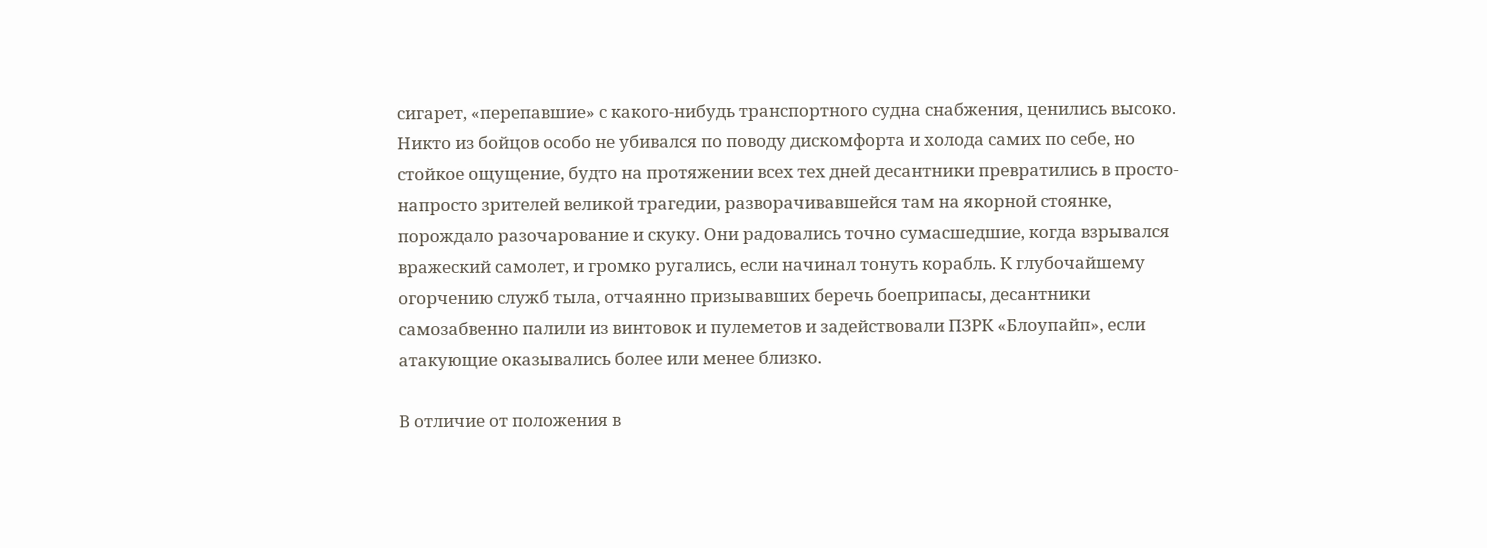сигарет, «перепавшие» с какого-нибудь транспортного судна снабжения, ценились высоко. Никто из бойцов особо не убивался по поводу дискомфорта и холода самих по себе, но стойкое ощущение, будто на протяжении всех тех дней десантники превратились в просто-напросто зрителей великой трагедии, разворачивавшейся там на якорной стоянке, порождало разочарование и скуку. Они радовались точно сумасшедшие, когда взрывался вражеский самолет, и громко ругались, если начинал тонуть корабль. К глубочайшему огорчению служб тыла, отчаянно призывавших беречь боеприпасы, десантники самозабвенно палили из винтовок и пулеметов и задействовали ПЗРК «Блоупайп», если атакующие оказывались более или менее близко.

В отличие от положения в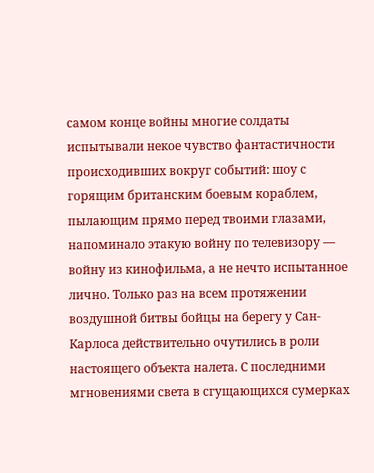самом конце войны многие солдаты испытывали некое чувство фантастичности происходивших вокруг событий: шоу с горящим британским боевым кораблем, пылающим прямо перед твоими глазами, напоминало этакую войну по телевизору — войну из кинофильма, а не нечто испытанное лично. Только раз на всем протяжении воздушной битвы бойцы на берегу у Сан-Карлоса действительно очутились в роли настоящего объекта налета. С последними мгновениями света в сгущающихся сумерках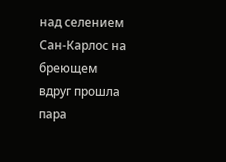над селением Сан-Карлос на бреющем вдруг прошла пара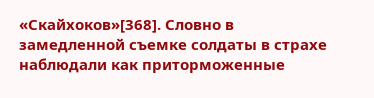«Скайхоков»[368]. Словно в замедленной съемке солдаты в страхе наблюдали как приторможенные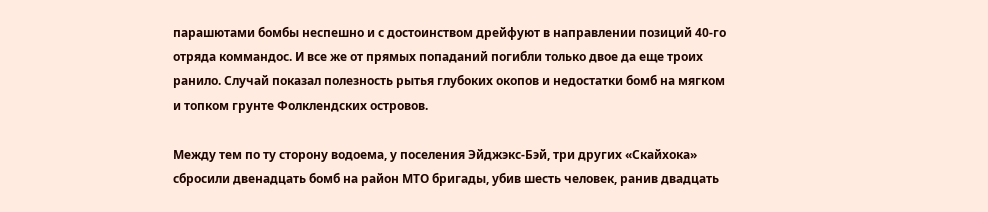парашютами бомбы неспешно и с достоинством дрейфуют в направлении позиций 40-го отряда коммандос. И все же от прямых попаданий погибли только двое да еще троих ранило. Случай показал полезность рытья глубоких окопов и недостатки бомб на мягком и топком грунте Фолклендских островов.

Между тем по ту сторону водоема, у поселения Эйджэкс-Бэй, три других «Скайхока» сбросили двенадцать бомб на район МТО бригады, убив шесть человек, ранив двадцать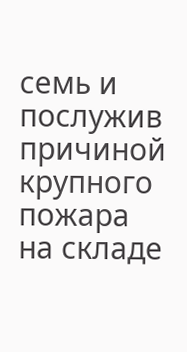семь и послужив причиной крупного пожара на складе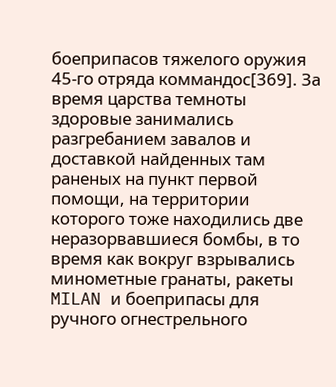боеприпасов тяжелого оружия 45-го отряда коммандос[369]. За время царства темноты здоровые занимались разгребанием завалов и доставкой найденных там раненых на пункт первой помощи, на территории которого тоже находились две неразорвавшиеся бомбы, в то время как вокруг взрывались минометные гранаты, ракеты MILAN и боеприпасы для ручного огнестрельного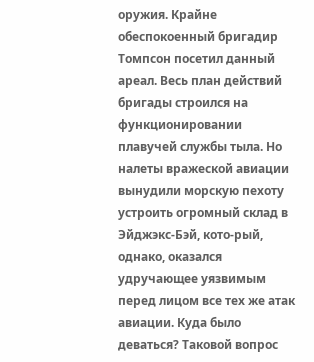оружия. Крайне обеспокоенный бригадир Томпсон посетил данный ареал. Весь план действий бригады строился на функционировании плавучей службы тыла. Но налеты вражеской авиации вынудили морскую пехоту устроить огромный склад в Эйджэкс-Бэй, кото-рый, однако, оказался удручающее уязвимым перед лицом все тех же атак авиации. Куда было деваться? Таковой вопрос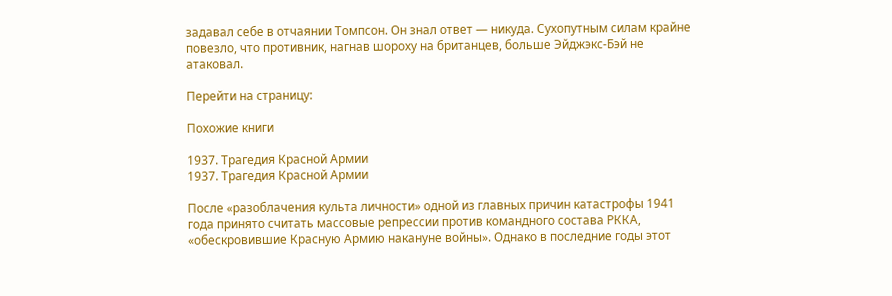задавал себе в отчаянии Томпсон. Он знал ответ — никуда. Сухопутным силам крайне повезло, что противник, нагнав шороху на британцев, больше Эйджэкс-Бэй не атаковал.

Перейти на страницу:

Похожие книги

1937. Трагедия Красной Армии
1937. Трагедия Красной Армии

После «разоблачения культа личности» одной из главных причин катастрофы 1941 года принято считать массовые репрессии против командного состава РККА, «обескровившие Красную Армию накануне войны». Однако в последние годы этот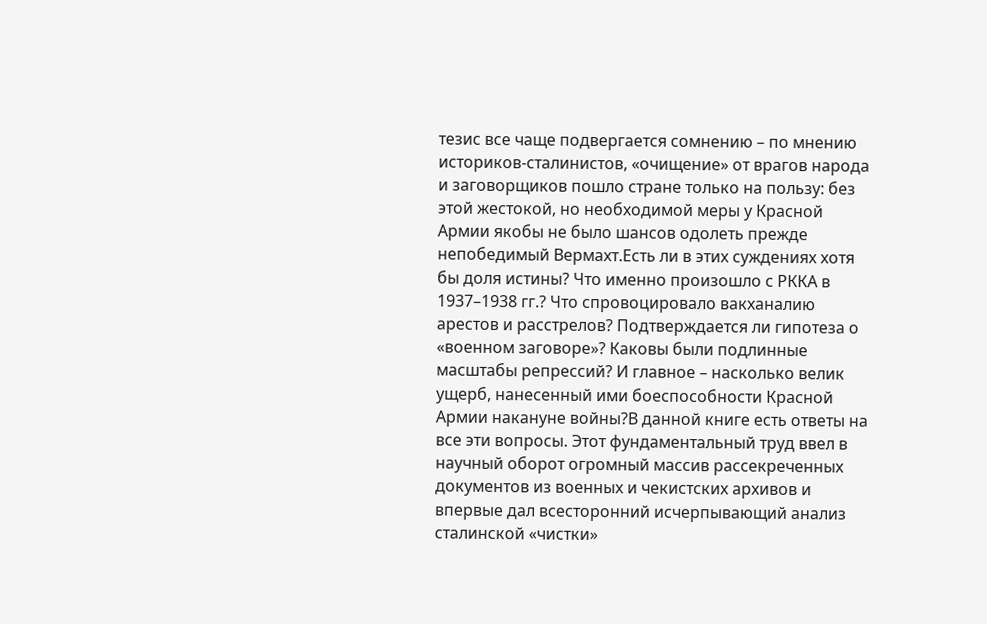тезис все чаще подвергается сомнению – по мнению историков-сталинистов, «очищение» от врагов народа и заговорщиков пошло стране только на пользу: без этой жестокой, но необходимой меры у Красной Армии якобы не было шансов одолеть прежде непобедимый Вермахт.Есть ли в этих суждениях хотя бы доля истины? Что именно произошло с РККА в 1937–1938 гг.? Что спровоцировало вакханалию арестов и расстрелов? Подтверждается ли гипотеза о «военном заговоре»? Каковы были подлинные масштабы репрессий? И главное – насколько велик ущерб, нанесенный ими боеспособности Красной Армии накануне войны?В данной книге есть ответы на все эти вопросы. Этот фундаментальный труд ввел в научный оборот огромный массив рассекреченных документов из военных и чекистских архивов и впервые дал всесторонний исчерпывающий анализ сталинской «чистки»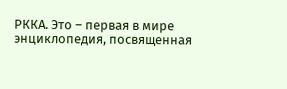РККА. Это – первая в мире энциклопедия, посвященная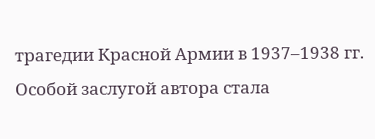трагедии Красной Армии в 1937–1938 гг. Особой заслугой автора стала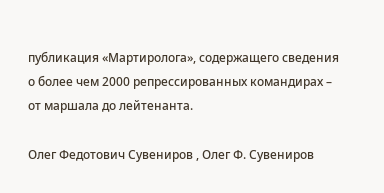публикация «Мартиролога», содержащего сведения о более чем 2000 репрессированных командирах – от маршала до лейтенанта.

Олег Федотович Сувениров , Олег Ф. Сувениров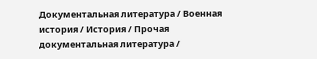Документальная литература / Военная история / История / Прочая документальная литература /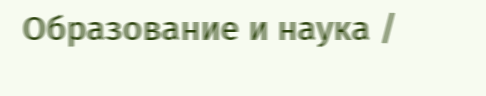Образование и наука /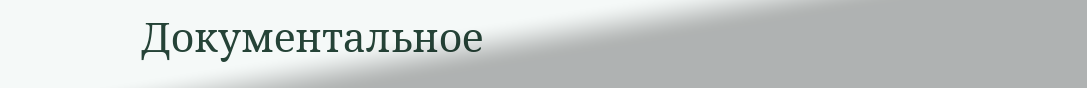Документальное